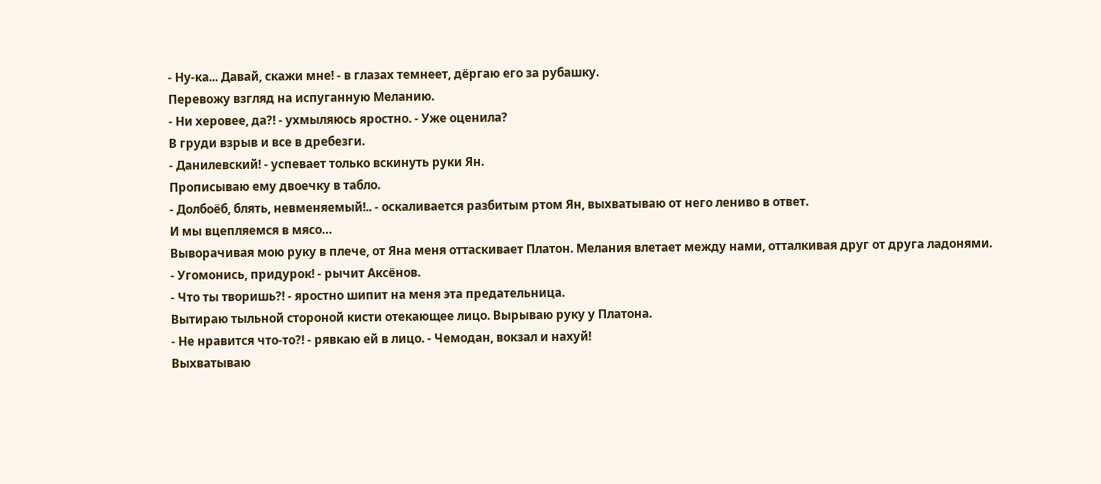- Ну-ка... Давай, скажи мне! - в глазах темнеет, дёргаю его за рубашку.
Перевожу взгляд на испуганную Меланию.
- Ни херовее, да?! - ухмыляюсь яростно. - Уже оценила?
В груди взрыв и все в дребезги.
- Данилевский! - успевает только вскинуть руки Ян.
Прописываю ему двоечку в табло.
- Долбоёб, блять, невменяемый!.. - оскаливается разбитым ртом Ян, выхватываю от него лениво в ответ.
И мы вцепляемся в мясо…
Выворачивая мою руку в плече, от Яна меня оттаскивает Платон. Мелания влетает между нами, отталкивая друг от друга ладонями.
- Угомонись, придурок! - рычит Аксёнов.
- Что ты творишь?! - яростно шипит на меня эта предательница.
Вытираю тыльной стороной кисти отекающее лицо. Вырываю руку у Платона.
- Не нравится что-то?! - рявкаю ей в лицо. - Чемодан, вокзал и нахуй!
Выхватываю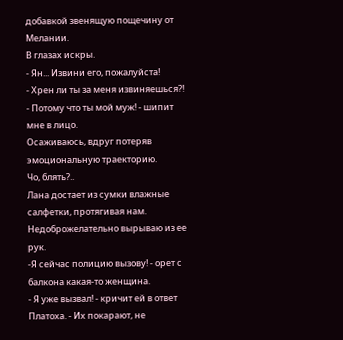добавкой звенящую пощечину от Мелании.
В глазах искры.
- Ян... Извини его, пожалуйста!
- Хрен ли ты за меня извиняешься?!
- Потому что ты мой муж! - шипит мне в лицо.
Осаживаюсь, вдруг потеряв эмоциональную траекторию.
Чо, блять?..
Лана достает из сумки влажные салфетки, протягивая нам.
Недоброжелательно вырываю из ее рук.
-Я сейчас полицию вызову! - орет с балкона какая-то женщина.
- Я уже вызвал! - кричит ей в ответ Платоха. - Их покарают, не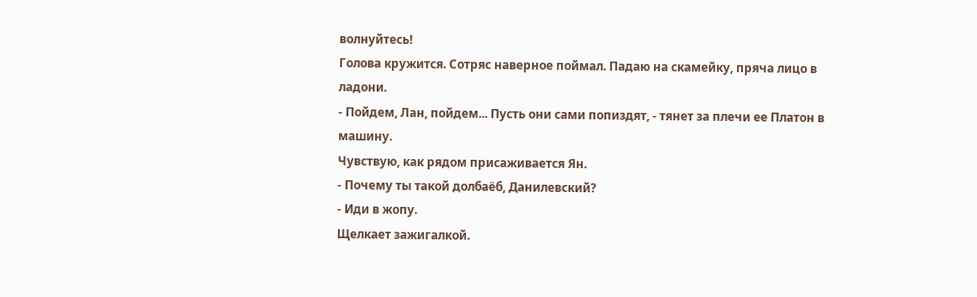волнуйтесь!
Голова кружится. Сотряс наверное поймал. Падаю на скамейку, пряча лицо в ладони.
- Пойдем, Лан, пойдем... Пусть они сами попиздят, - тянет за плечи ее Платон в машину.
Чувствую, как рядом присаживается Ян.
- Почему ты такой долбаёб, Данилевский?
- Иди в жопу.
Щелкает зажигалкой.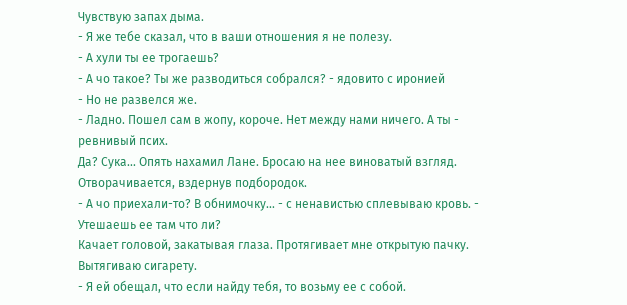Чувствую запах дыма.
- Я же тебе сказал, что в ваши отношения я не полезу.
- А хули ты ее трогаешь?
- А чо такое? Ты же разводиться собрался? - ядовито с иронией
- Но не развелся же.
- Ладно. Пошел сам в жопу, короче. Нет между нами ничего. А ты - ревнивый псих.
Да? Сука... Опять нахамил Лане. Бросаю на нее виноватый взгляд. Отворачивается, вздернув подбородок.
- А чо приехали-то? В обнимочку... - с ненавистью сплевываю кровь. - Утешаешь ее там что ли?
Качает головой, закатывая глаза. Протягивает мне открытую пачку.
Вытягиваю сигарету.
- Я ей обещал, что если найду тебя, то возьму ее с собой.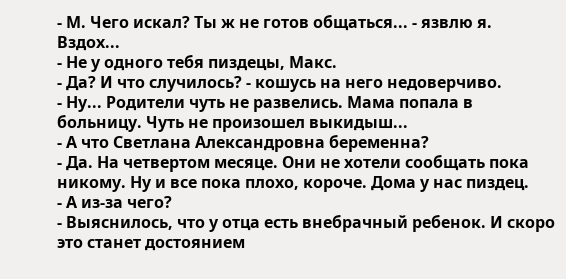- М. Чего искал? Ты ж не готов общаться... - язвлю я.
Вздох...
- Не у одного тебя пиздецы, Макс.
- Да? И что случилось? - кошусь на него недоверчиво.
- Ну... Родители чуть не развелись. Мама попала в больницу. Чуть не произошел выкидыш...
- А что Светлана Александровна беременна?
- Да. На четвертом месяце. Они не хотели сообщать пока никому. Ну и все пока плохо, короче. Дома у нас пиздец.
- А из-за чего?
- Выяснилось, что у отца есть внебрачный ребенок. И скоро это станет достоянием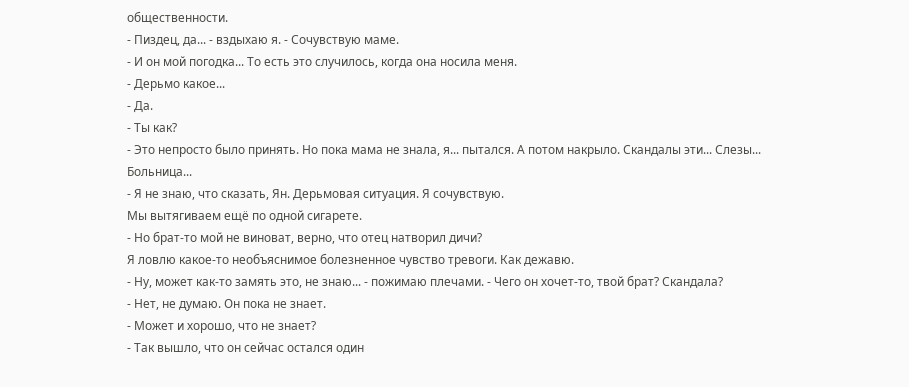общественности.
- Пиздец, да... - вздыхаю я. - Сочувствую маме.
- И он мой погодка... То есть это случилось, когда она носила меня.
- Дерьмо какое...
- Да.
- Ты как?
- Это непросто было принять. Но пока мама не знала, я... пытался. А потом накрыло. Скандалы эти... Слезы... Больница...
- Я не знаю, что сказать, Ян. Дерьмовая ситуация. Я сочувствую.
Мы вытягиваем ещё по одной сигарете.
- Но брат-то мой не виноват, верно, что отец натворил дичи?
Я ловлю какое-то необъяснимое болезненное чувство тревоги. Как дежавю.
- Ну, может как-то замять это, не знаю... - пожимаю плечами. - Чего он хочет-то, твой брат? Скандала?
- Нет, не думаю. Он пока не знает.
- Может и хорошо, что не знает?
- Так вышло, что он сейчас остался один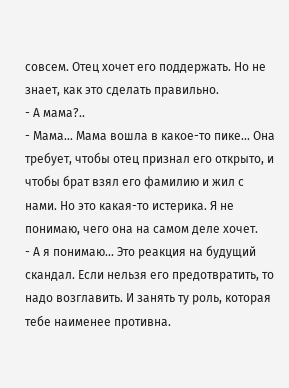совсем. Отец хочет его поддержать. Но не знает, как это сделать правильно.
- А мама?..
- Мама... Мама вошла в какое-то пике... Она требует, чтобы отец признал его открыто, и чтобы брат взял его фамилию и жил с нами. Но это какая-то истерика. Я не понимаю, чего она на самом деле хочет.
- А я понимаю... Это реакция на будущий скандал. Если нельзя его предотвратить, то надо возглавить. И занять ту роль, которая тебе наименее противна.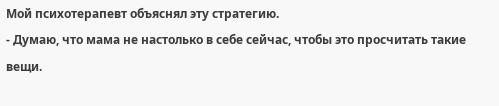Мой психотерапевт объяснял эту стратегию.
- Думаю, что мама не настолько в себе сейчас, чтобы это просчитать такие вещи.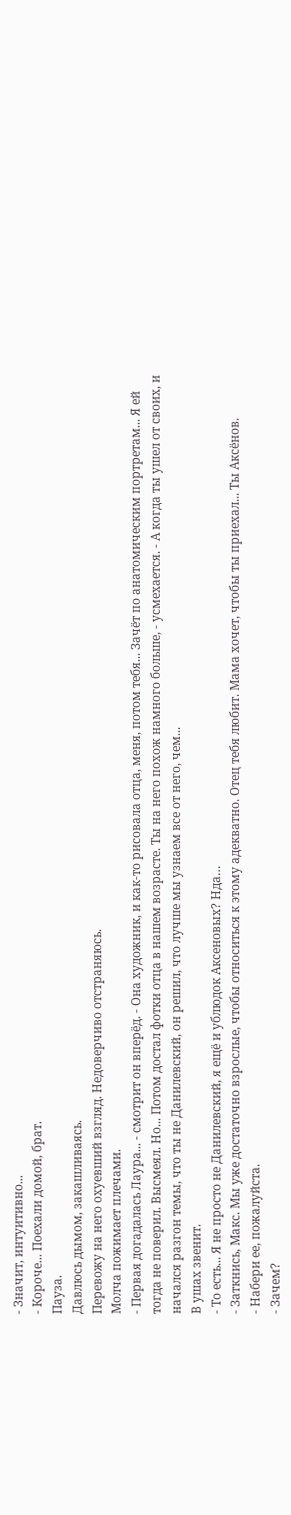- Значит, интуитивно...
- Короче... Поехали домой, брат.
Пауза.
Давлюсь дымом, закашливаясь.
Перевожу на него охуевший взгляд. Недоверчиво отстраняюсь.
Молча пожимает плечами.
- Первая догадалась Лаура... - смотрит он вперёд. - Она художник, и как-то рисовала отца, меня, потом тебя... Зачёт по анатомическим портретам... Я ей тогда не поверил. Высмеял. Но... Потом достал фотки отца в нашем возрасте. Ты на него похож намного больше, - усмехается. - А когда ты ушел от своих, и начался разгон темы, что ты не Данилевский, он решил, что лучше мы узнаем все от него, чем...
В ушах звенит.
- То есть... Я не просто не Данилевский, я ещё и ублюдок Аксеновых? Нда…
- Заткнись, Макс. Мы уже достаточно взрослые, чтобы относиться к этому адекватно. Отец тебя любит. Мама хочет, чтобы ты приехал... Ты Аксёнов.
- Набери ее, пожалуйста.
- Зачем?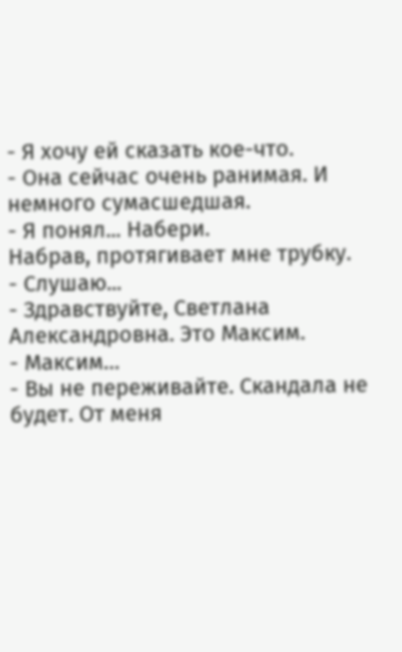- Я хочу ей сказать кое-что.
- Она сейчас очень ранимая. И немного сумасшедшая.
- Я понял... Набери.
Набрав, протягивает мне трубку.
- Слушаю...
- Здравствуйте, Светлана Александровна. Это Максим.
- Максим…
- Вы не переживайте. Скандала не будет. От меня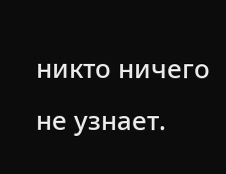никто ничего не узнает.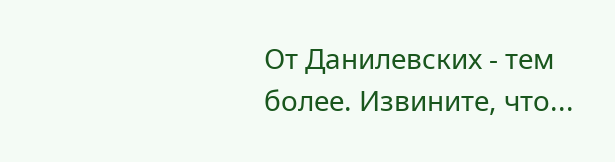От Данилевских - тем более. Извините, что...